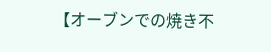【オーブンでの焼き不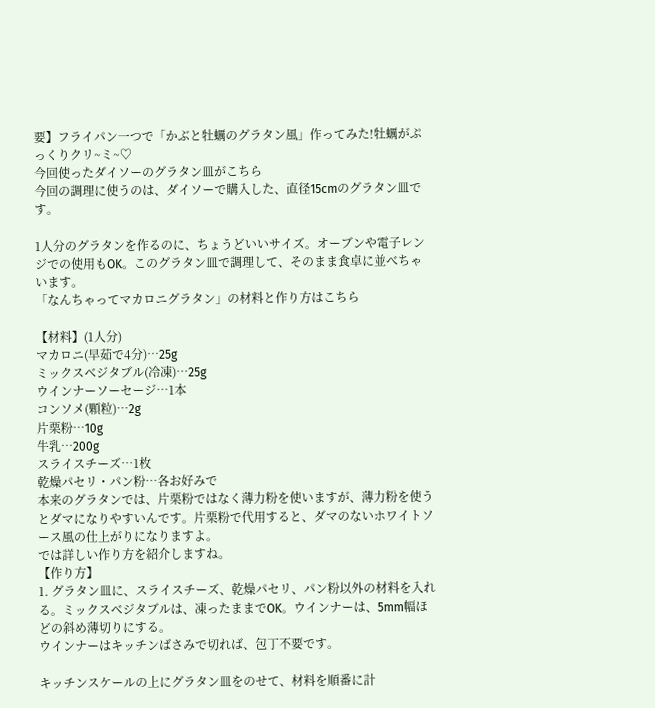要】フライパン一つで「かぶと牡蠣のグラタン風」作ってみた!牡蠣がぷっくりクリ~ミ~♡
今回使ったダイソーのグラタン皿がこちら
今回の調理に使うのは、ダイソーで購入した、直径15cmのグラタン皿です。

1人分のグラタンを作るのに、ちょうどいいサイズ。オーブンや電子レンジでの使用もOK。このグラタン皿で調理して、そのまま食卓に並べちゃいます。
「なんちゃってマカロニグラタン」の材料と作り方はこちら

【材料】(1人分)
マカロニ(早茹で4分)…25g
ミックスベジタブル(冷凍)…25g
ウインナーソーセージ…1本
コンソメ(顆粒)…2g
片栗粉…10g
牛乳…200g
スライスチーズ…1枚
乾燥パセリ・パン粉…各お好みで
本来のグラタンでは、片栗粉ではなく薄力粉を使いますが、薄力粉を使うとダマになりやすいんです。片栗粉で代用すると、ダマのないホワイトソース風の仕上がりになりますよ。
では詳しい作り方を紹介しますね。
【作り方】
1. グラタン皿に、スライスチーズ、乾燥パセリ、パン粉以外の材料を入れる。ミックスベジタブルは、凍ったままでOK。ウインナーは、5mm幅ほどの斜め薄切りにする。
ウインナーはキッチンばさみで切れば、包丁不要です。

キッチンスケールの上にグラタン皿をのせて、材料を順番に計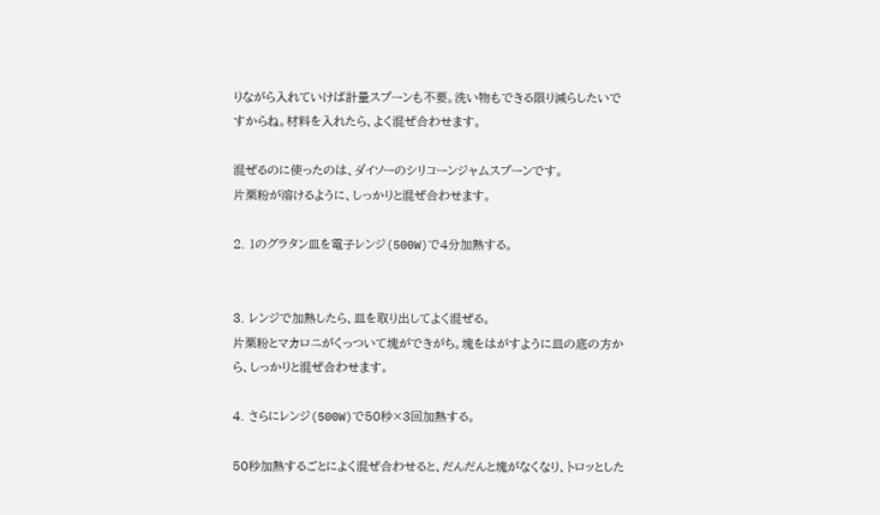りながら入れていけば計量スプーンも不要。洗い物もできる限り減らしたいですからね。材料を入れたら、よく混ぜ合わせます。

混ぜるのに使ったのは、ダイソーのシリコーンジャムスプーンです。
片栗粉が溶けるように、しっかりと混ぜ合わせます。

2. 1のグラタン皿を電子レンジ(500W)で4分加熱する。


3. レンジで加熱したら、皿を取り出してよく混ぜる。
片栗粉とマカロニがくっついて塊ができがち。塊をはがすように皿の底の方から、しっかりと混ぜ合わせます。

4. さらにレンジ(500W)で50秒×3回加熱する。

50秒加熱するごとによく混ぜ合わせると、だんだんと塊がなくなり、トロッとした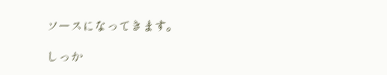ソースになってきます。

しっか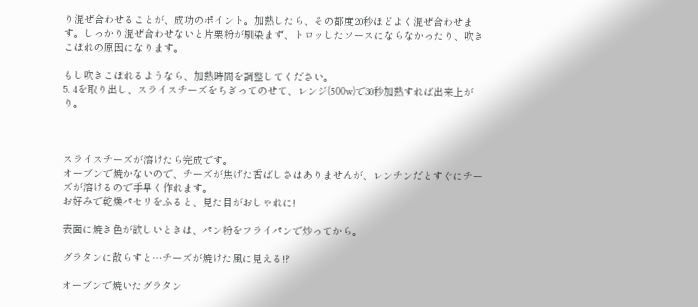り混ぜ合わせることが、成功のポイント。加熱したら、その都度20秒ほどよく混ぜ合わせます。しっかり混ぜ合わせないと片栗粉が馴染まず、トロッしたソースにならなかったり、吹きこぼれの原因になります。

もし吹きこぼれるようなら、加熱時間を調整してください。
5. 4を取り出し、スライスチーズをちぎってのせて、レンジ(500w)で30秒加熱すれば出来上がり。



スライスチーズが溶けたら完成です。
オーブンで焼かないので、チーズが焦げた香ばしさはありませんが、レンチンだとすぐにチーズが溶けるので手早く作れます。
お好みで乾燥パセリをふると、見た目がおしゃれに!

表面に焼き色が欲しいときは、パン粉をフライパンで炒ってから。

グラタンに散らすと…チーズが焼けた風に見える!?

オーブンで焼いたグラタン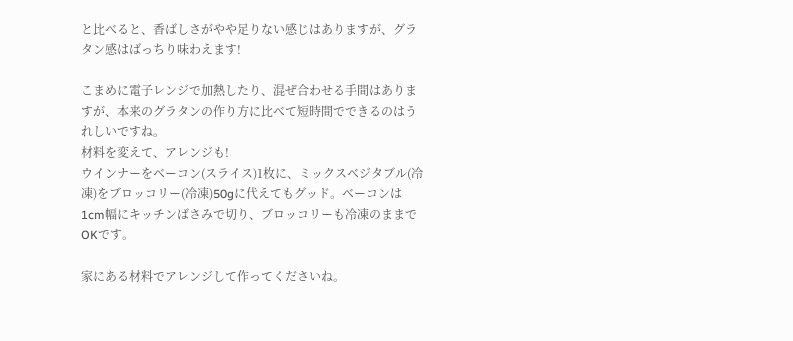と比べると、香ばしさがやや足りない感じはありますが、グラタン感はばっちり味わえます!

こまめに電子レンジで加熱したり、混ぜ合わせる手間はありますが、本来のグラタンの作り方に比べて短時間でできるのはうれしいですね。
材料を変えて、アレンジも!
ウインナーをベーコン(スライス)1枚に、ミックスベジタブル(冷凍)をブロッコリー(冷凍)50gに代えてもグッド。ベーコンは1cm幅にキッチンばさみで切り、ブロッコリーも冷凍のままでOKです。

家にある材料でアレンジして作ってくださいね。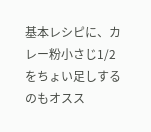基本レシピに、カレー粉小さじ1/2をちょい足しするのもオスス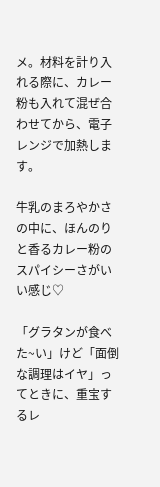メ。材料を計り入れる際に、カレー粉も入れて混ぜ合わせてから、電子レンジで加熱します。

牛乳のまろやかさの中に、ほんのりと香るカレー粉のスパイシーさがいい感じ♡

「グラタンが食べた~い」けど「面倒な調理はイヤ」ってときに、重宝するレ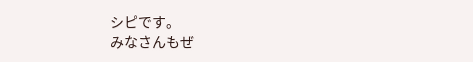シピです。
みなさんもぜ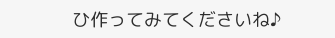ひ作ってみてくださいね♪